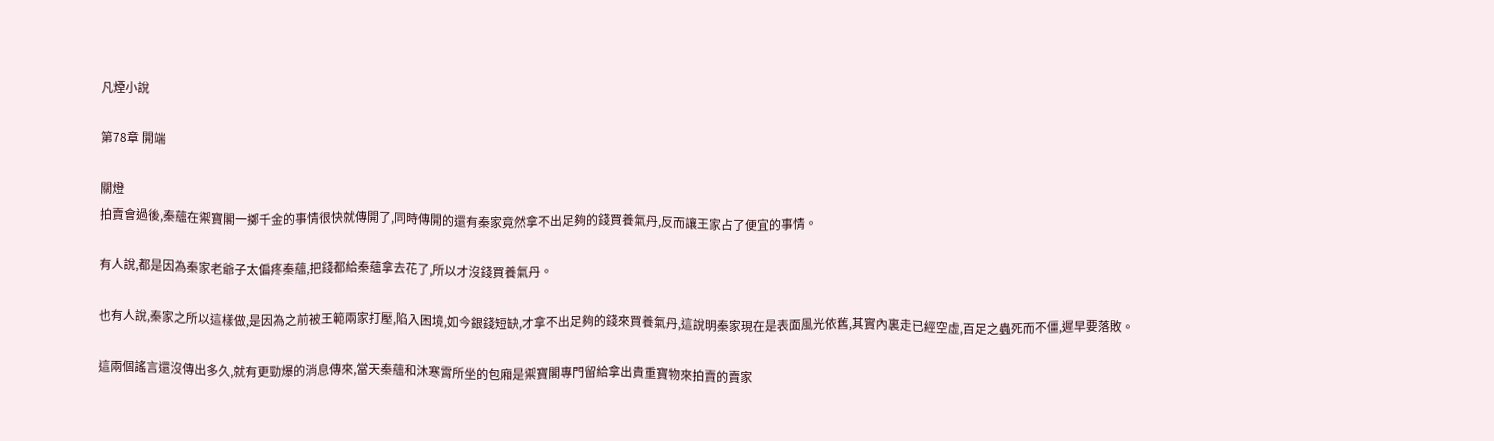凡煙小說

第78章 開端

關燈
拍賣會過後,秦蘊在禦寶閣一擲千金的事情很快就傳開了,同時傳開的還有秦家竟然拿不出足夠的錢買養氣丹,反而讓王家占了便宜的事情。

有人說,都是因為秦家老爺子太偏疼秦蘊,把錢都給秦蘊拿去花了,所以才沒錢買養氣丹。

也有人說,秦家之所以這樣做,是因為之前被王範兩家打壓,陷入困境,如今銀錢短缺,才拿不出足夠的錢來買養氣丹,這說明秦家現在是表面風光依舊,其實內裏走已經空虛,百足之蟲死而不僵,遲早要落敗。

這兩個謠言還沒傳出多久,就有更勁爆的消息傳來,當天秦蘊和沐寒霄所坐的包廂是禦寶閣專門留給拿出貴重寶物來拍賣的賣家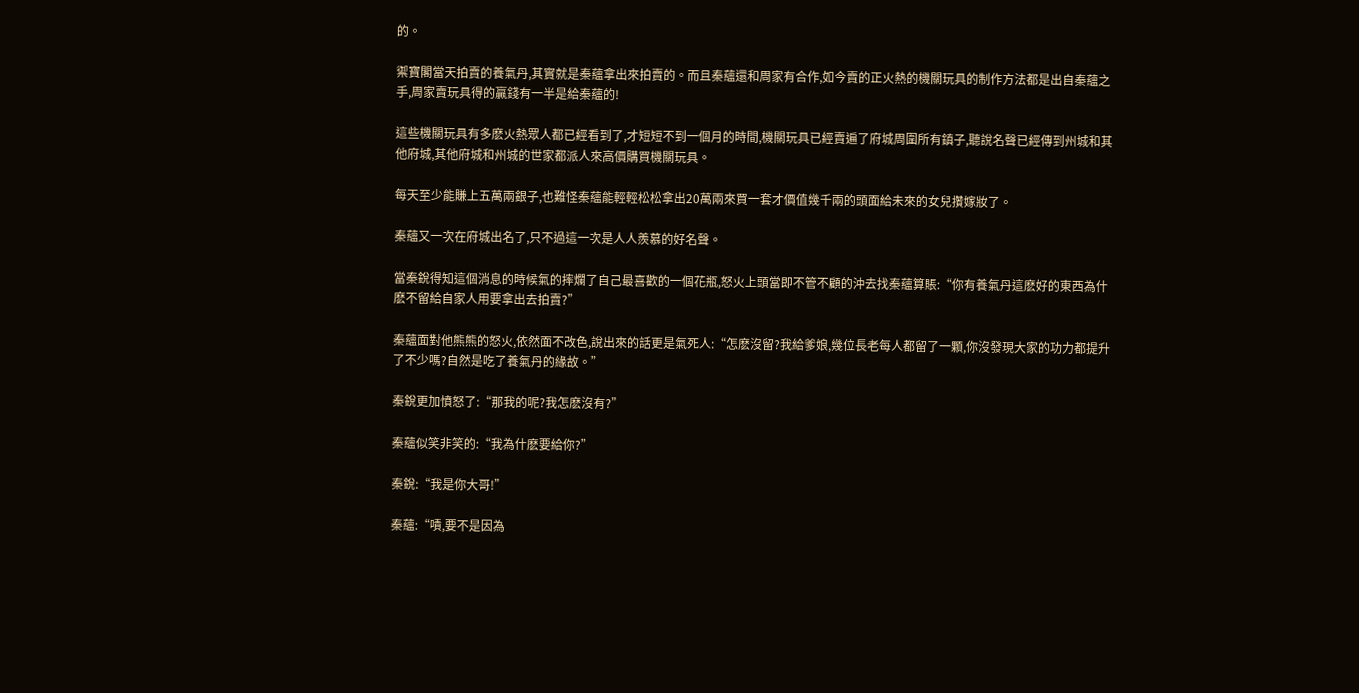的。

禦寶閣當天拍賣的養氣丹,其實就是秦蘊拿出來拍賣的。而且秦蘊還和周家有合作,如今賣的正火熱的機關玩具的制作方法都是出自秦蘊之手,周家賣玩具得的贏錢有一半是給秦蘊的!

這些機關玩具有多麽火熱眾人都已經看到了,才短短不到一個月的時間,機關玩具已經賣遍了府城周圍所有鎮子,聽說名聲已經傳到州城和其他府城,其他府城和州城的世家都派人來高價購買機關玩具。

每天至少能賺上五萬兩銀子,也難怪秦蘊能輕輕松松拿出20萬兩來買一套才價值幾千兩的頭面給未來的女兒攢嫁妝了。

秦蘊又一次在府城出名了,只不過這一次是人人羨慕的好名聲。

當秦銳得知這個消息的時候氣的摔爛了自己最喜歡的一個花瓶,怒火上頭當即不管不顧的沖去找秦蘊算賬:“你有養氣丹這麽好的東西為什麽不留給自家人用要拿出去拍賣?”

秦蘊面對他熊熊的怒火,依然面不改色,說出來的話更是氣死人:“怎麽沒留?我給爹娘,幾位長老每人都留了一顆,你沒發現大家的功力都提升了不少嗎?自然是吃了養氣丹的緣故。”

秦銳更加憤怒了:“那我的呢?我怎麽沒有?”

秦蘊似笑非笑的:“我為什麽要給你?”

秦銳:“我是你大哥!”

秦蘊:“嘖,要不是因為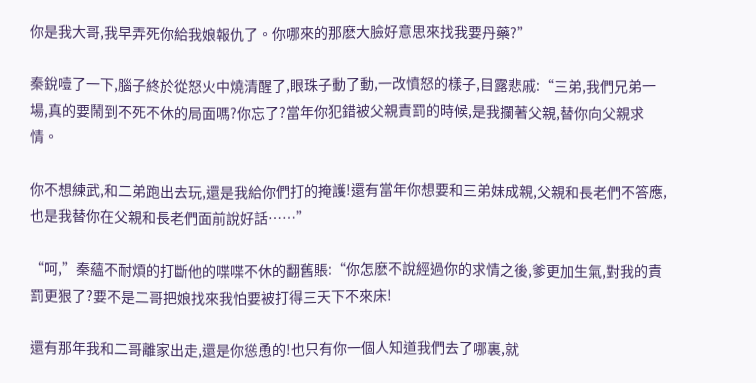你是我大哥,我早弄死你給我娘報仇了。你哪來的那麽大臉好意思來找我要丹藥?”

秦銳噎了一下,腦子終於從怒火中燒清醒了,眼珠子動了動,一改憤怒的樣子,目露悲戚:“三弟,我們兄弟一場,真的要鬧到不死不休的局面嗎?你忘了?當年你犯錯被父親責罰的時候,是我攔著父親,替你向父親求情。

你不想練武,和二弟跑出去玩,還是我給你們打的掩護!還有當年你想要和三弟妹成親,父親和長老們不答應,也是我替你在父親和長老們面前說好話……”

“呵,”秦蘊不耐煩的打斷他的喋喋不休的翻舊賬:“你怎麽不說經過你的求情之後,爹更加生氣,對我的責罰更狠了?要不是二哥把娘找來我怕要被打得三天下不來床!

還有那年我和二哥離家出走,還是你慫恿的!也只有你一個人知道我們去了哪裏,就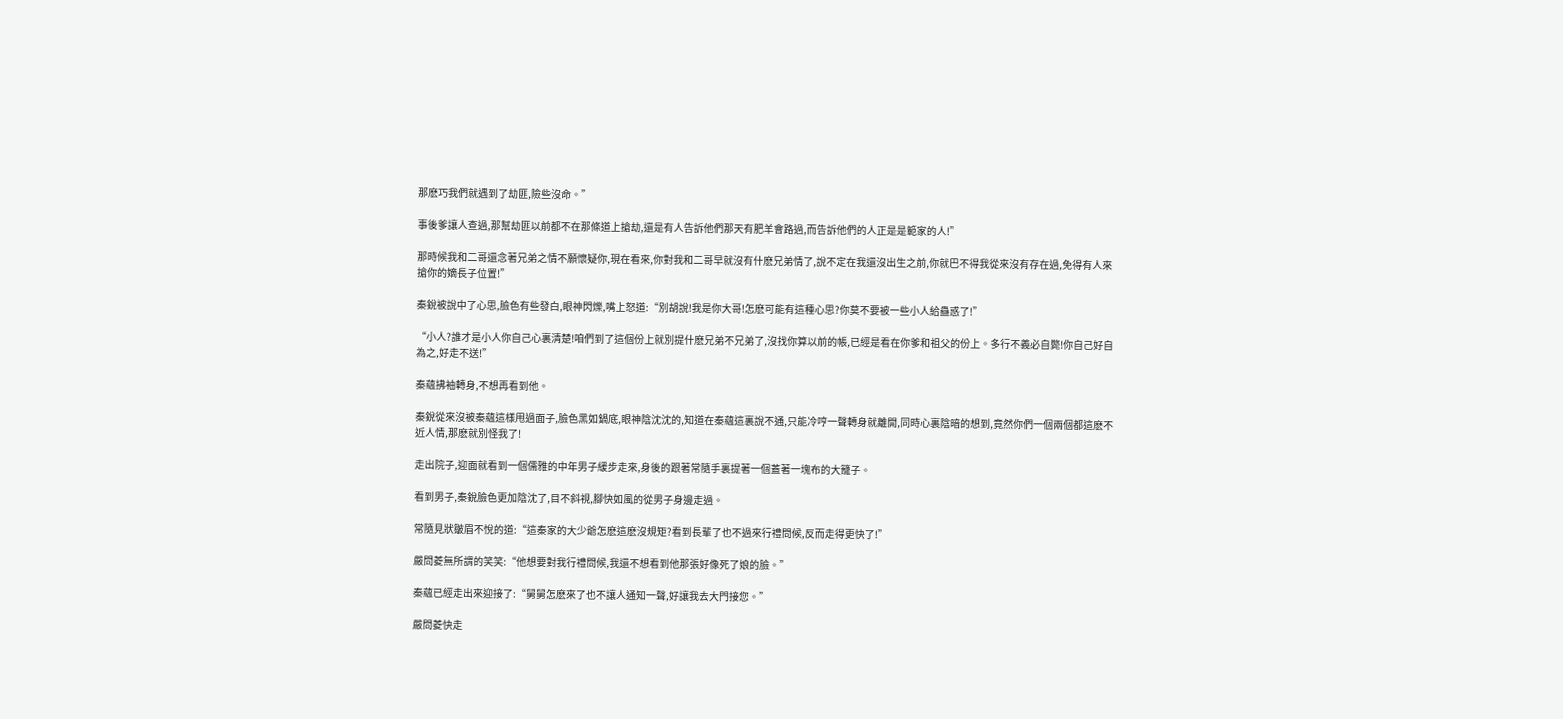那麽巧我們就遇到了劫匪,險些沒命。”

事後爹讓人查過,那幫劫匪以前都不在那條道上搶劫,還是有人告訴他們那天有肥羊會路過,而告訴他們的人正是是範家的人!”

那時候我和二哥還念著兄弟之情不願懷疑你,現在看來,你對我和二哥早就沒有什麽兄弟情了,說不定在我還沒出生之前,你就巴不得我從來沒有存在過,免得有人來搶你的嫡長子位置!”

秦銳被說中了心思,臉色有些發白,眼神閃爍,嘴上怒道:“別胡說!我是你大哥!怎麽可能有這種心思?你莫不要被一些小人給蠱惑了!”

“小人?誰才是小人你自己心裏清楚!咱們到了這個份上就別提什麽兄弟不兄弟了,沒找你算以前的帳,已經是看在你爹和祖父的份上。多行不義必自斃!你自己好自為之,好走不送!”

秦蘊拂袖轉身,不想再看到他。

秦銳從來沒被秦蘊這樣甩過面子,臉色黑如鍋底,眼神陰沈沈的,知道在秦蘊這裏說不通,只能冷哼一聲轉身就離開,同時心裏陰暗的想到,竟然你們一個兩個都這麽不近人情,那麽就別怪我了!

走出院子,迎面就看到一個儒雅的中年男子緩步走來,身後的跟著常隨手裏提著一個蓋著一塊布的大籠子。

看到男子,秦銳臉色更加陰沈了,目不斜視,腳快如風的從男子身邊走過。

常隨見狀皺眉不悅的道:“這秦家的大少爺怎麽這麽沒規矩?看到長輩了也不過來行禮問候,反而走得更快了!”

嚴問菱無所謂的笑笑:“他想要對我行禮問候,我還不想看到他那張好像死了娘的臉。”

秦蘊已經走出來迎接了:“舅舅怎麽來了也不讓人通知一聲,好讓我去大門接您。”

嚴問菱快走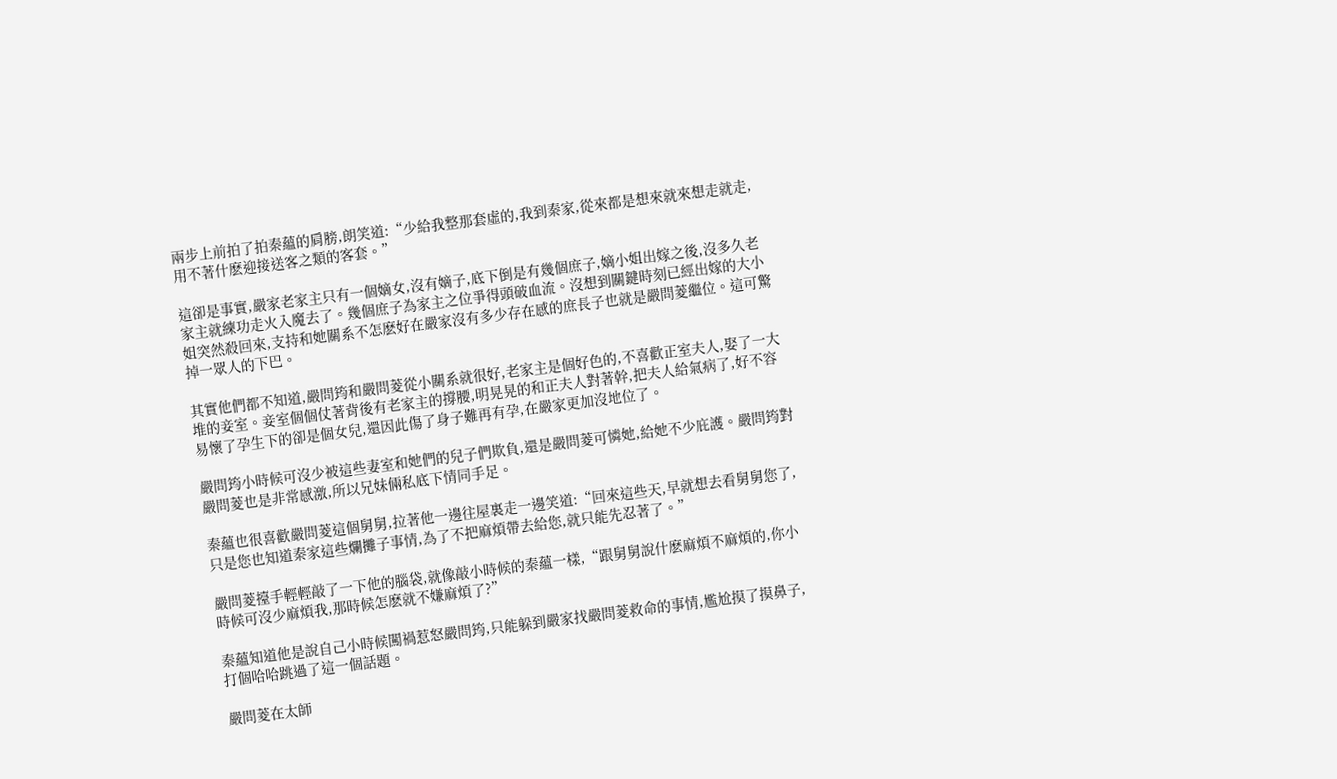兩步上前拍了拍秦蘊的肩膀,朗笑道:“少給我整那套虛的,我到秦家,從來都是想來就來想走就走,用不著什麽迎接送客之類的客套。”

這卻是事實,嚴家老家主只有一個嫡女,沒有嫡子,底下倒是有幾個庶子,嫡小姐出嫁之後,沒多久老家主就練功走火入魔去了。幾個庶子為家主之位爭得頭破血流。沒想到關鍵時刻已經出嫁的大小姐突然殺回來,支持和她關系不怎麽好在嚴家沒有多少存在感的庶長子也就是嚴問菱繼位。這可驚掉一眾人的下巴。

其實他們都不知道,嚴問筠和嚴問菱從小關系就很好,老家主是個好色的,不喜歡正室夫人,娶了一大堆的妾室。妾室個個仗著背後有老家主的撐腰,明晃晃的和正夫人對著幹,把夫人給氣病了,好不容易懷了孕生下的卻是個女兒,還因此傷了身子難再有孕,在嚴家更加沒地位了。

嚴問筠小時候可沒少被這些妻室和她們的兒子們欺負,還是嚴問菱可憐她,給她不少庇護。嚴問筠對嚴問菱也是非常感激,所以兄妹倆私底下情同手足。

秦蘊也很喜歡嚴問菱這個舅舅,拉著他一邊往屋裏走一邊笑道:“回來這些天,早就想去看舅舅您了,只是您也知道秦家這些爛攤子事情,為了不把麻煩帶去給您,就只能先忍著了。”

嚴問菱擡手輕輕敲了一下他的腦袋,就像敲小時候的秦蘊一樣,“跟舅舅說什麽麻煩不麻煩的,你小時候可沒少麻煩我,那時候怎麽就不嫌麻煩了?”

秦蘊知道他是說自己小時候闖禍惹怒嚴問筠,只能躲到嚴家找嚴問菱救命的事情,尷尬摸了摸鼻子,打個哈哈跳過了這一個話題。

嚴問菱在太師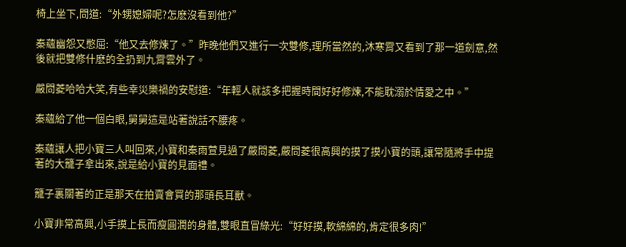椅上坐下,問道:“外甥媳婦呢?怎麽沒看到他?”

秦蘊幽怨又憋屈:“他又去修煉了。”昨晚他們又進行一次雙修,理所當然的,沐寒霄又看到了那一道劍意,然後就把雙修什麽的全扔到九霄雲外了。

嚴問菱哈哈大笑,有些幸災樂禍的安慰道:“年輕人就該多把握時間好好修煉,不能耽溺於情愛之中。”

秦蘊給了他一個白眼,舅舅這是站著說話不腰疼。

秦蘊讓人把小寶三人叫回來,小寶和秦雨萱見過了嚴問菱,嚴問菱很高興的摸了摸小寶的頭,讓常隨將手中提著的大籠子拿出來,說是給小寶的見面禮。

籠子裏關著的正是那天在拍賣會買的那頭長耳獸。

小寶非常高興,小手摸上長而瘦圓潤的身體,雙眼直冒綠光:“好好摸,軟綿綿的,肯定很多肉!”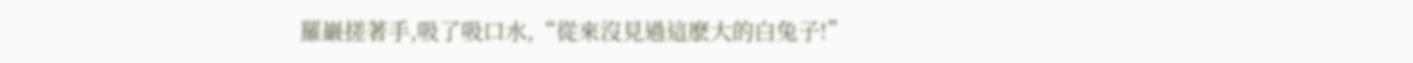羅巖搓著手,吸了吸口水,“從來沒見過這麽大的白兔子!”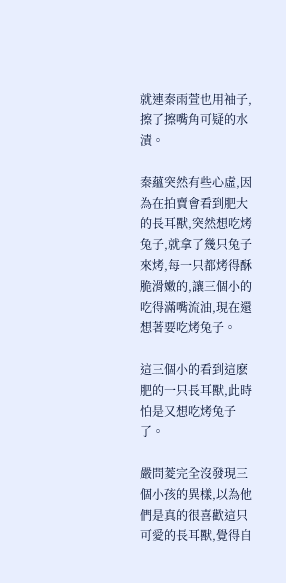就連秦雨萱也用袖子,擦了擦嘴角可疑的水漬。

秦蘊突然有些心虛,因為在拍賣會看到肥大的長耳獸,突然想吃烤兔子,就拿了幾只兔子來烤,每一只都烤得酥脆滑嫩的,讓三個小的吃得滿嘴流油,現在還想著要吃烤兔子。

這三個小的看到這麽肥的一只長耳獸,此時怕是又想吃烤兔子了。

嚴問菱完全沒發現三個小孩的異樣,以為他們是真的很喜歡這只可愛的長耳獸,覺得自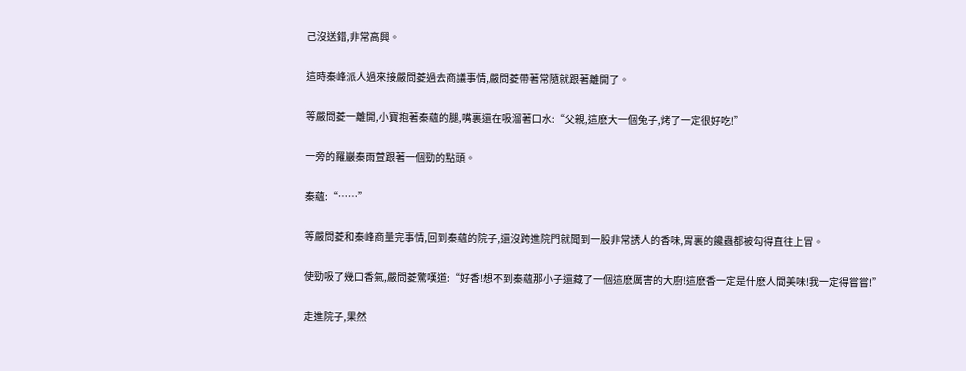己沒送錯,非常高興。

這時秦峰派人過來接嚴問菱過去商議事情,嚴問菱帶著常隨就跟著離開了。

等嚴問菱一離開,小寶抱著秦蘊的腿,嘴裏還在吸溜著口水:“父親,這麽大一個兔子,烤了一定很好吃!”

一旁的羅巖秦雨萱跟著一個勁的點頭。

秦蘊:“……”

等嚴問菱和秦峰商量完事情,回到秦蘊的院子,還沒跨進院門就聞到一股非常誘人的香味,胃裏的饞蟲都被勾得直往上冒。

使勁吸了幾口香氣,嚴問菱驚嘆道:“好香!想不到秦蘊那小子還藏了一個這麽厲害的大廚!這麽香一定是什麽人間美味!我一定得嘗嘗!”

走進院子,果然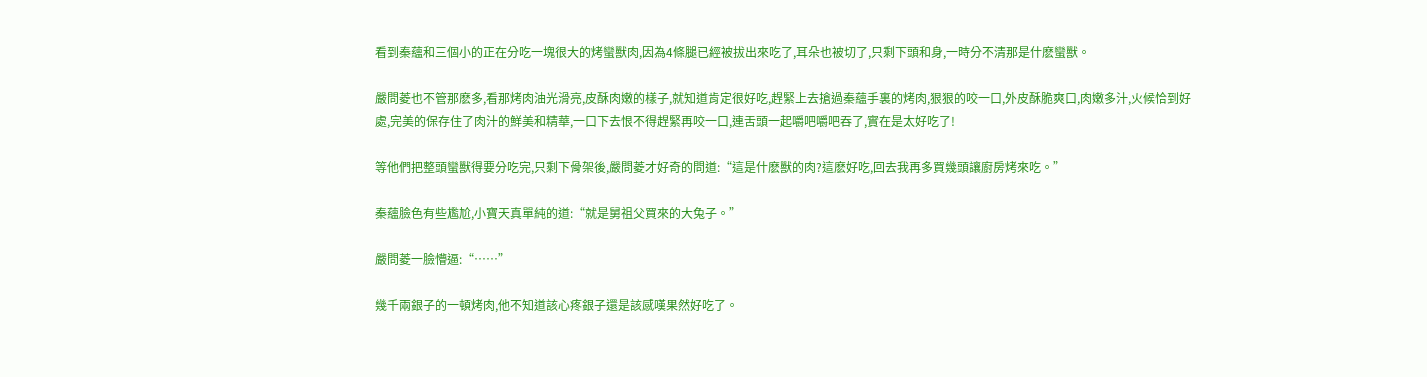看到秦蘊和三個小的正在分吃一塊很大的烤蠻獸肉,因為4條腿已經被拔出來吃了,耳朵也被切了,只剩下頭和身,一時分不清那是什麽蠻獸。

嚴問菱也不管那麽多,看那烤肉油光滑亮,皮酥肉嫩的樣子,就知道肯定很好吃,趕緊上去搶過秦蘊手裏的烤肉,狠狠的咬一口,外皮酥脆爽口,肉嫩多汁,火候恰到好處,完美的保存住了肉汁的鮮美和精華,一口下去恨不得趕緊再咬一口,連舌頭一起嚼吧嚼吧吞了,實在是太好吃了!

等他們把整頭蠻獸得要分吃完,只剩下骨架後,嚴問菱才好奇的問道:“這是什麽獸的肉?這麽好吃,回去我再多買幾頭讓廚房烤來吃。”

秦蘊臉色有些尷尬,小寶天真單純的道:“就是舅祖父買來的大兔子。”

嚴問菱一臉懵逼:“……”

幾千兩銀子的一頓烤肉,他不知道該心疼銀子還是該感嘆果然好吃了。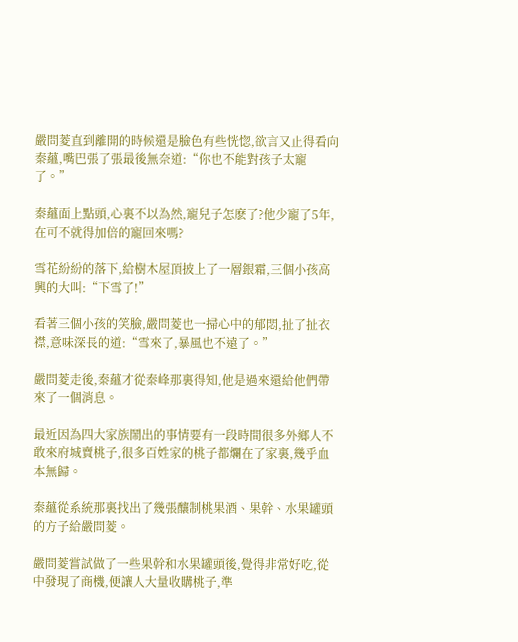嚴問菱直到離開的時候還是臉色有些恍惚,欲言又止得看向秦蘊,嘴巴張了張最後無奈道:“你也不能對孩子太寵了。”

秦蘊面上點頭,心裏不以為然,寵兒子怎麽了?他少寵了5年,在可不就得加倍的寵回來嗎?

雪花紛紛的落下,給樹木屋頂披上了一層銀霜,三個小孩高興的大叫:“下雪了!”

看著三個小孩的笑臉,嚴問菱也一掃心中的郁悶,扯了扯衣襟,意味深長的道:“雪來了,暴風也不遠了。”

嚴問菱走後,秦蘊才從秦峰那裏得知,他是過來還給他們帶來了一個消息。

最近因為四大家族鬧出的事情要有一段時間很多外鄉人不敢來府城賣桃子,很多百姓家的桃子都爛在了家裏,幾乎血本無歸。

秦蘊從系統那裏找出了幾張釀制桃果酒、果幹、水果罐頭的方子給嚴問菱。

嚴問菱嘗試做了一些果幹和水果罐頭後,覺得非常好吃,從中發現了商機,便讓人大量收購桃子,準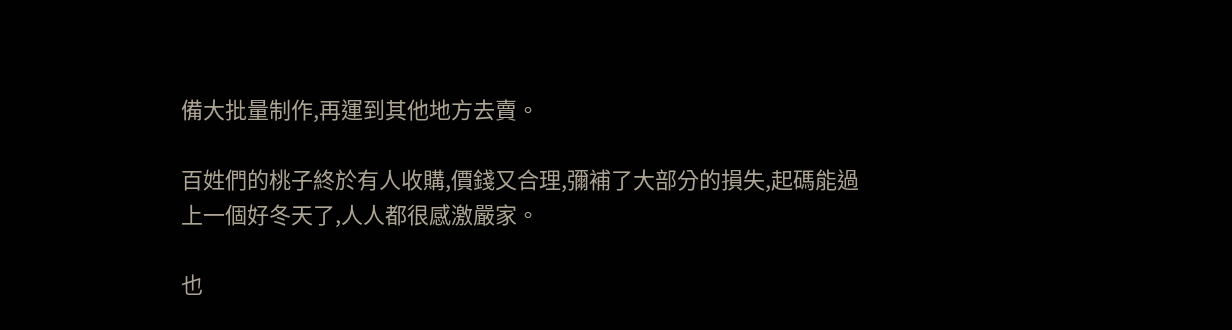備大批量制作,再運到其他地方去賣。

百姓們的桃子終於有人收購,價錢又合理,彌補了大部分的損失,起碼能過上一個好冬天了,人人都很感激嚴家。

也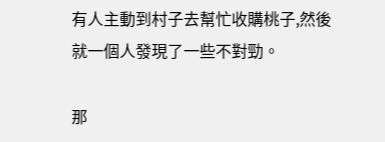有人主動到村子去幫忙收購桃子,然後就一個人發現了一些不對勁。

那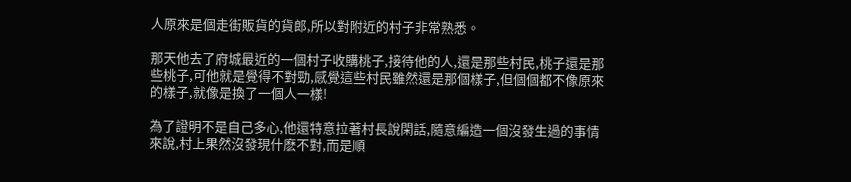人原來是個走街販貨的貨郎,所以對附近的村子非常熟悉。

那天他去了府城最近的一個村子收購桃子,接待他的人,還是那些村民,桃子還是那些桃子,可他就是覺得不對勁,感覺這些村民雖然還是那個樣子,但個個都不像原來的樣子,就像是換了一個人一樣!

為了證明不是自己多心,他還特意拉著村長說閑話,隨意編造一個沒發生過的事情來說,村上果然沒發現什麽不對,而是順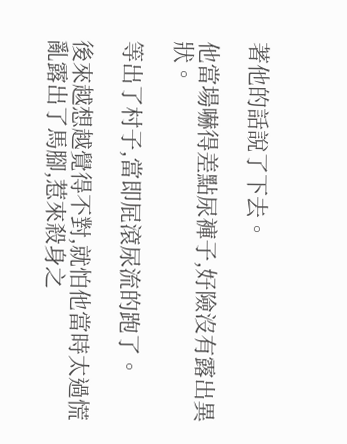著他的話說了下去。

他當場嚇得差點尿褲子,好險沒有露出異狀。

等出了村子,當即屁滾尿流的跑了。

後來越想越覺得不對,就怕他當時太過慌亂露出了馬腳,惹來殺身之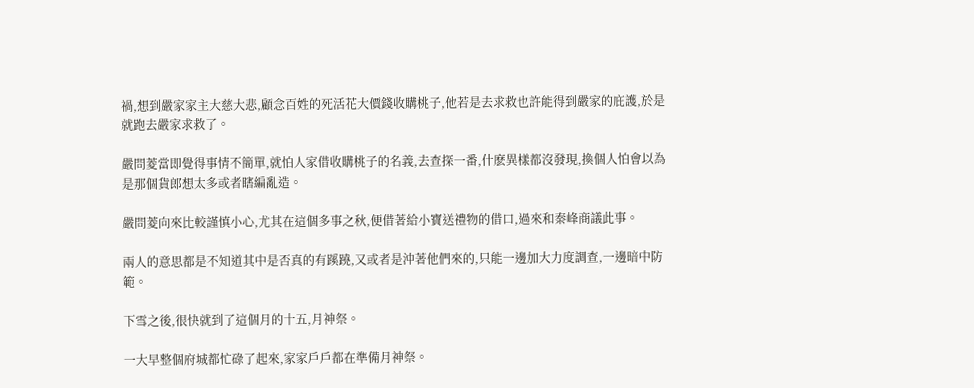禍,想到嚴家家主大慈大悲,顧念百姓的死活花大價錢收購桃子,他若是去求救也許能得到嚴家的庇護,於是就跑去嚴家求救了。

嚴問菱當即覺得事情不簡單,就怕人家借收購桃子的名義,去查探一番,什麽異樣都沒發現,換個人怕會以為是那個貨郎想太多或者瞎編亂造。

嚴問菱向來比較謹慎小心,尤其在這個多事之秋,便借著給小寶送禮物的借口,過來和秦峰商議此事。

兩人的意思都是不知道其中是否真的有蹊蹺,又或者是沖著他們來的,只能一邊加大力度調查,一邊暗中防範。

下雪之後,很快就到了這個月的十五,月神祭。

一大早整個府城都忙碌了起來,家家戶戶都在準備月神祭。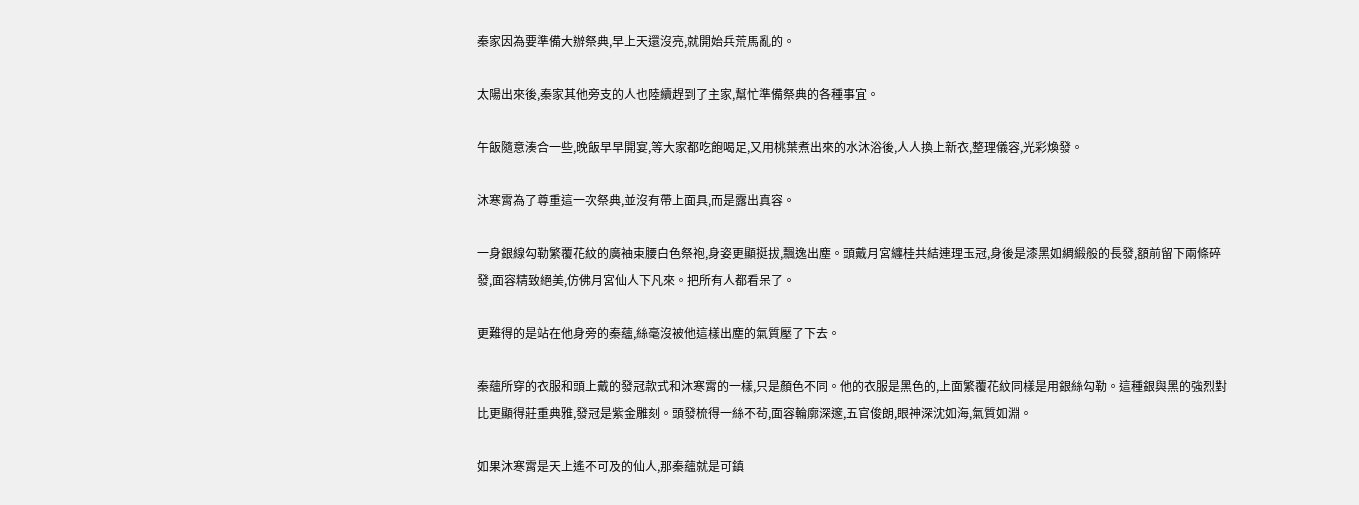秦家因為要準備大辦祭典,早上天還沒亮,就開始兵荒馬亂的。

太陽出來後,秦家其他旁支的人也陸續趕到了主家,幫忙準備祭典的各種事宜。

午飯隨意湊合一些,晚飯早早開宴,等大家都吃飽喝足,又用桃葉煮出來的水沐浴後,人人換上新衣,整理儀容,光彩煥發。

沐寒霄為了尊重這一次祭典,並沒有帶上面具,而是露出真容。

一身銀線勾勒繁覆花紋的廣袖束腰白色祭袍,身姿更顯挺拔,飄逸出塵。頭戴月宮纏桂共結連理玉冠,身後是漆黑如綢緞般的長發,額前留下兩條碎發,面容精致絕美,仿佛月宮仙人下凡來。把所有人都看呆了。

更難得的是站在他身旁的秦蘊,絲毫沒被他這樣出塵的氣質壓了下去。

秦蘊所穿的衣服和頭上戴的發冠款式和沐寒霄的一樣,只是顏色不同。他的衣服是黑色的,上面繁覆花紋同樣是用銀絲勾勒。這種銀與黑的強烈對比更顯得莊重典雅,發冠是紫金雕刻。頭發梳得一絲不茍,面容輪廓深邃,五官俊朗,眼神深沈如海,氣質如淵。

如果沐寒霄是天上遙不可及的仙人,那秦蘊就是可鎮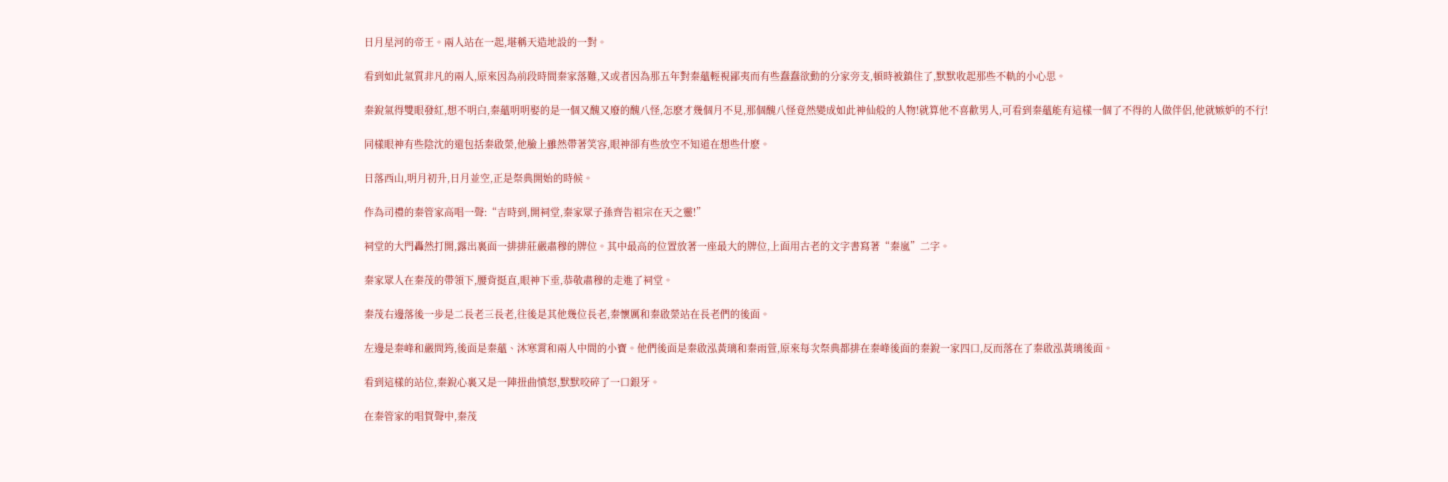日月星河的帝王。兩人站在一起,堪稱天造地設的一對。

看到如此氣質非凡的兩人,原來因為前段時間秦家落難,又或者因為那五年對秦蘊輕視鄙夷而有些蠢蠢欲動的分家旁支,頓時被鎮住了,默默收起那些不軌的小心思。

秦銳氣得雙眼發紅,想不明白,秦蘊明明娶的是一個又醜又廢的醜八怪,怎麽才幾個月不見,那個醜八怪竟然變成如此神仙般的人物!就算他不喜歡男人,可看到秦蘊能有這樣一個了不得的人做伴侶,他就嫉妒的不行!

同樣眼神有些陰沈的還包括秦啟榮,他臉上雖然帶著笑容,眼神卻有些放空不知道在想些什麽。

日落西山,明月初升,日月並空,正是祭典開始的時候。

作為司禮的秦管家高唱一聲:“吉時到,開祠堂,秦家眾子孫齊告祖宗在天之靈!”

祠堂的大門轟然打開,露出裏面一排排莊嚴肅穆的牌位。其中最高的位置放著一座最大的牌位,上面用古老的文字書寫著“秦嵐”二字。

秦家眾人在秦茂的帶領下,腰背挺直,眼神下垂,恭敬肅穆的走進了祠堂。

秦茂右邊落後一步是二長老三長老,往後是其他幾位長老,秦懷厲和秦啟榮站在長老們的後面。

左邊是秦峰和嚴問筠,後面是秦蘊、沐寒霄和兩人中間的小寶。他們後面是秦啟泓黃璃和秦雨萱,原來每次祭典都排在秦峰後面的秦銳一家四口,反而落在了秦啟泓黃璃後面。

看到這樣的站位,秦銳心裏又是一陣扭曲憤怒,默默咬碎了一口銀牙。

在秦管家的唱賀聲中,秦茂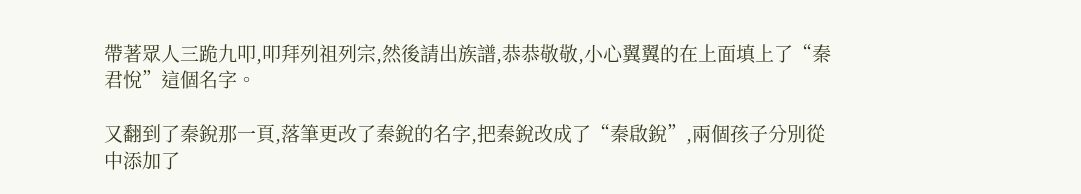帶著眾人三跪九叩,叩拜列祖列宗,然後請出族譜,恭恭敬敬,小心翼翼的在上面填上了“秦君悅”這個名字。

又翻到了秦銳那一頁,落筆更改了秦銳的名字,把秦銳改成了“秦啟銳”,兩個孩子分別從中添加了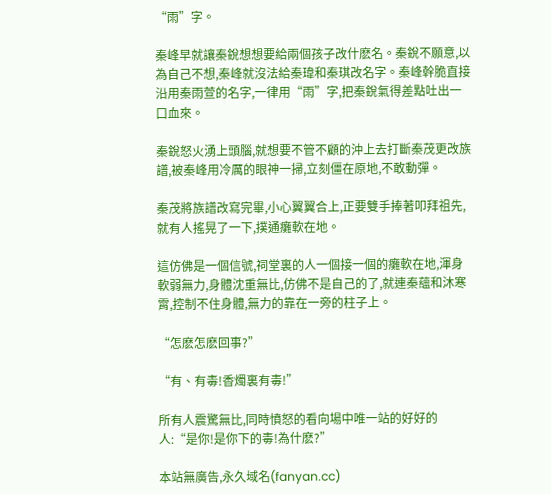“雨”字。

秦峰早就讓秦銳想想要給兩個孩子改什麽名。秦銳不願意,以為自己不想,秦峰就沒法給秦瑋和秦琪改名字。秦峰幹脆直接沿用秦雨萱的名字,一律用“雨”字,把秦銳氣得差點吐出一口血來。

秦銳怒火湧上頭腦,就想要不管不顧的沖上去打斷秦茂更改族譜,被秦峰用冷厲的眼神一掃,立刻僵在原地,不敢動彈。

秦茂將族譜改寫完畢,小心翼翼合上,正要雙手捧著叩拜祖先,就有人搖晃了一下,撲通癱軟在地。

這仿佛是一個信號,祠堂裏的人一個接一個的癱軟在地,渾身軟弱無力,身體沈重無比,仿佛不是自己的了,就連秦蘊和沐寒霄,控制不住身體,無力的靠在一旁的柱子上。

“怎麽怎麽回事?”

“有、有毒!香燭裏有毒!”

所有人震驚無比,同時憤怒的看向場中唯一站的好好的人:“是你!是你下的毒!為什麽?”

本站無廣告,永久域名(fanyan.cc)